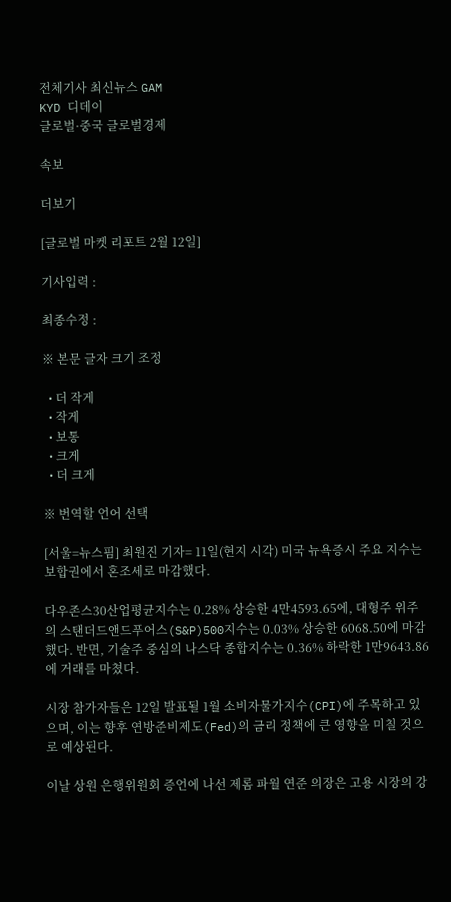전체기사 최신뉴스 GAM
KYD 디데이
글로벌·중국 글로벌경제

속보

더보기

[글로벌 마켓 리포트 2월 12일]

기사입력 :

최종수정 :

※ 본문 글자 크기 조정

  • 더 작게
  • 작게
  • 보통
  • 크게
  • 더 크게

※ 번역할 언어 선택

[서울=뉴스핌] 최원진 기자= 11일(현지 시각) 미국 뉴욕증시 주요 지수는 보합권에서 혼조세로 마감했다.

다우존스30산업평균지수는 0.28% 상승한 4만4593.65에, 대형주 위주의 스탠더드앤드푸어스(S&P)500지수는 0.03% 상승한 6068.50에 마감했다. 반면, 기술주 중심의 나스닥 종합지수는 0.36% 하락한 1만9643.86에 거래를 마쳤다.

시장 참가자들은 12일 발표될 1월 소비자물가지수(CPI)에 주목하고 있으며, 이는 향후 연방준비제도(Fed)의 금리 정책에 큰 영향을 미칠 것으로 예상된다.

이날 상원 은행위원회 증언에 나선 제롬 파월 연준 의장은 고용 시장의 강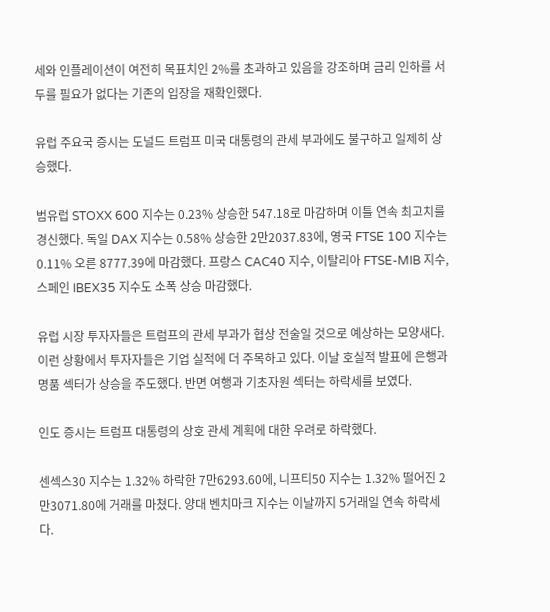세와 인플레이션이 여전히 목표치인 2%를 초과하고 있음을 강조하며 금리 인하를 서두를 필요가 없다는 기존의 입장을 재확인했다.

유럽 주요국 증시는 도널드 트럼프 미국 대통령의 관세 부과에도 불구하고 일제히 상승했다.

범유럽 STOXX 600 지수는 0.23% 상승한 547.18로 마감하며 이틀 연속 최고치를 경신했다. 독일 DAX 지수는 0.58% 상승한 2만2037.83에, 영국 FTSE 100 지수는 0.11% 오른 8777.39에 마감했다. 프랑스 CAC40 지수, 이탈리아 FTSE-MIB 지수, 스페인 IBEX35 지수도 소폭 상승 마감했다.

유럽 시장 투자자들은 트럼프의 관세 부과가 협상 전술일 것으로 예상하는 모양새다. 이런 상황에서 투자자들은 기업 실적에 더 주목하고 있다. 이날 호실적 발표에 은행과 명품 섹터가 상승을 주도했다. 반면 여행과 기초자원 섹터는 하락세를 보였다.

인도 증시는 트럼프 대통령의 상호 관세 계획에 대한 우려로 하락했다.

센섹스30 지수는 1.32% 하락한 7만6293.60에, 니프티50 지수는 1.32% 떨어진 2만3071.80에 거래를 마쳤다. 양대 벤치마크 지수는 이날까지 5거래일 연속 하락세다.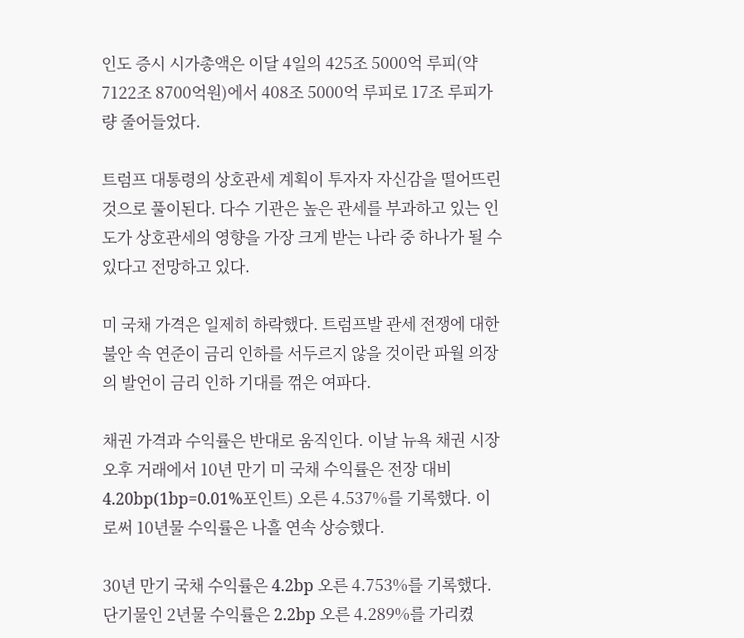인도 증시 시가총액은 이달 4일의 425조 5000억 루피(약 7122조 8700억원)에서 408조 5000억 루피로 17조 루피가량 줄어들었다.

트럼프 대통령의 상호관세 계획이 투자자 자신감을 떨어뜨린 것으로 풀이된다. 다수 기관은 높은 관세를 부과하고 있는 인도가 상호관세의 영향을 가장 크게 받는 나라 중 하나가 될 수 있다고 전망하고 있다.

미 국채 가격은 일제히 하락했다. 트럼프발 관세 전쟁에 대한 불안 속 연준이 금리 인하를 서두르지 않을 것이란 파월 의장의 발언이 금리 인하 기대를 꺾은 여파다.

채권 가격과 수익률은 반대로 움직인다. 이날 뉴욕 채권 시장 오후 거래에서 10년 만기 미 국채 수익률은 전장 대비 4.20bp(1bp=0.01%포인트) 오른 4.537%를 기록했다. 이로써 10년물 수익률은 나흘 연속 상승했다.

30년 만기 국채 수익률은 4.2bp 오른 4.753%를 기록했다. 단기물인 2년물 수익률은 2.2bp 오른 4.289%를 가리켰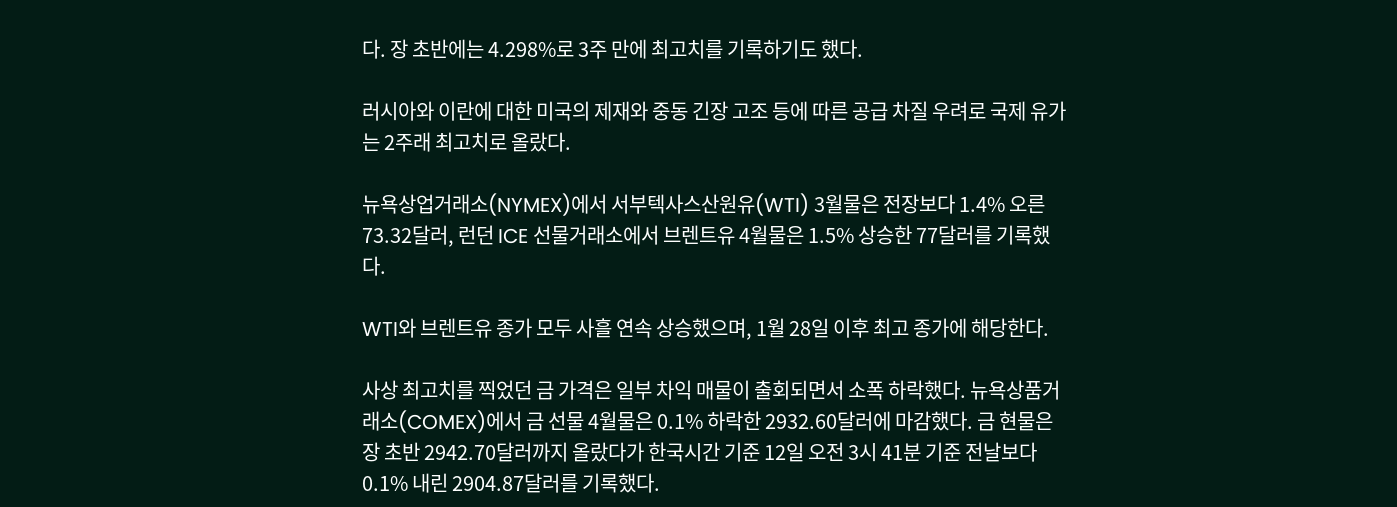다. 장 초반에는 4.298%로 3주 만에 최고치를 기록하기도 했다.

러시아와 이란에 대한 미국의 제재와 중동 긴장 고조 등에 따른 공급 차질 우려로 국제 유가는 2주래 최고치로 올랐다.

뉴욕상업거래소(NYMEX)에서 서부텍사스산원유(WTI) 3월물은 전장보다 1.4% 오른 73.32달러, 런던 ICE 선물거래소에서 브렌트유 4월물은 1.5% 상승한 77달러를 기록했다.

WTI와 브렌트유 종가 모두 사흘 연속 상승했으며, 1월 28일 이후 최고 종가에 해당한다.

사상 최고치를 찍었던 금 가격은 일부 차익 매물이 출회되면서 소폭 하락했다. 뉴욕상품거래소(COMEX)에서 금 선물 4월물은 0.1% 하락한 2932.60달러에 마감했다. 금 현물은 장 초반 2942.70달러까지 올랐다가 한국시간 기준 12일 오전 3시 41분 기준 전날보다 0.1% 내린 2904.87달러를 기록했다.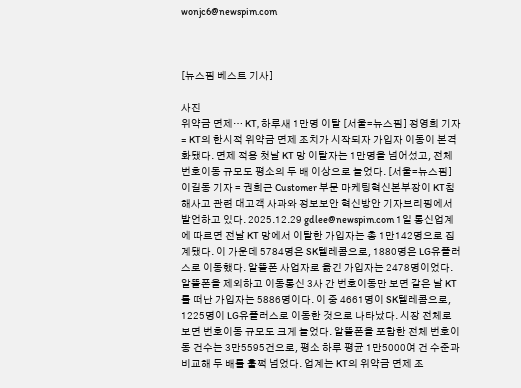wonjc6@newspim.com



[뉴스핌 베스트 기사]

사진
위약금 면제… KT, 하루새 1만명 이탈 [서울=뉴스핌] 정영희 기자 = KT의 한시적 위약금 면제 조치가 시작되자 가입자 이동이 본격화됐다. 면제 적용 첫날 KT 망 이탈자는 1만명을 넘어섰고, 전체 번호이동 규모도 평소의 두 배 이상으로 늘었다. [서울=뉴스핌] 이길동 기자 = 권희근 Customer 부문 마케팅혁신본부장이 KT침해사고 관련 대고객 사과와 정보보안 혁신방안 기자브리핑에서 발언하고 있다. 2025.12.29 gdlee@newspim.com 1일 통신업계에 따르면 전날 KT 망에서 이탈한 가입자는 총 1만142명으로 집계됐다. 이 가운데 5784명은 SK텔레콤으로, 1880명은 LG유플러스로 이동했다. 알뜰폰 사업자로 옮긴 가입자는 2478명이었다. 알뜰폰을 제외하고 이동통신 3사 간 번호이동만 보면 같은 날 KT를 떠난 가입자는 5886명이다. 이 중 4661명이 SK텔레콤으로, 1225명이 LG유플러스로 이동한 것으로 나타났다. 시장 전체로 보면 번호이동 규모도 크게 늘었다. 알뜰폰을 포함한 전체 번호이동 건수는 3만5595건으로, 평소 하루 평균 1만5000여 건 수준과 비교해 두 배를 훌쩍 넘었다. 업계는 KT의 위약금 면제 조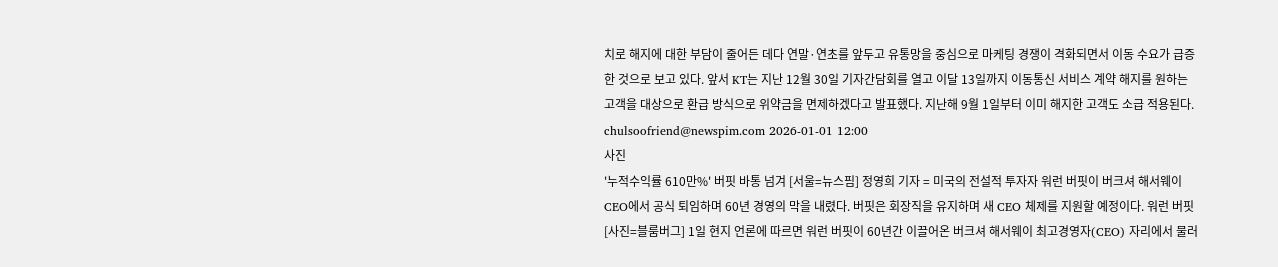치로 해지에 대한 부담이 줄어든 데다 연말·연초를 앞두고 유통망을 중심으로 마케팅 경쟁이 격화되면서 이동 수요가 급증한 것으로 보고 있다. 앞서 KT는 지난 12월 30일 기자간담회를 열고 이달 13일까지 이동통신 서비스 계약 해지를 원하는 고객을 대상으로 환급 방식으로 위약금을 면제하겠다고 발표했다. 지난해 9월 1일부터 이미 해지한 고객도 소급 적용된다. chulsoofriend@newspim.com 2026-01-01 12:00
사진
'누적수익률 610만%' 버핏 바통 넘겨 [서울=뉴스핌] 정영희 기자 = 미국의 전설적 투자자 워런 버핏이 버크셔 해서웨이 CEO에서 공식 퇴임하며 60년 경영의 막을 내렸다. 버핏은 회장직을 유지하며 새 CEO 체제를 지원할 예정이다. 워런 버핏 [사진=블룸버그] 1일 현지 언론에 따르면 워런 버핏이 60년간 이끌어온 버크셔 해서웨이 최고경영자(CEO) 자리에서 물러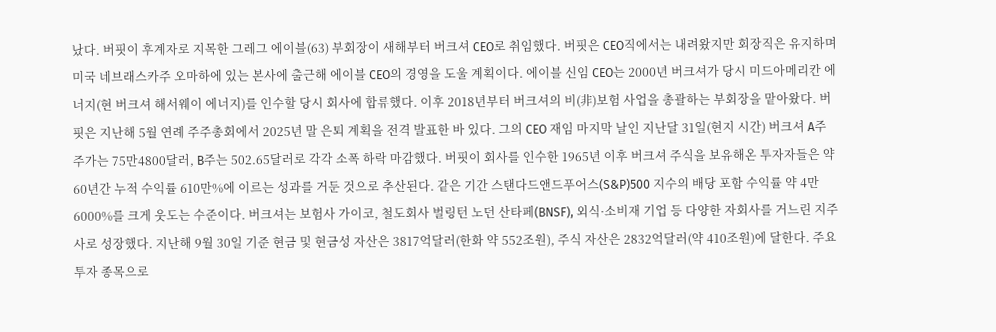났다. 버핏이 후계자로 지목한 그레그 에이블(63) 부회장이 새해부터 버크셔 CEO로 취임했다. 버핏은 CEO직에서는 내려왔지만 회장직은 유지하며 미국 네브래스카주 오마하에 있는 본사에 출근해 에이블 CEO의 경영을 도울 계획이다. 에이블 신임 CEO는 2000년 버크셔가 당시 미드아메리칸 에너지(현 버크셔 해서웨이 에너지)를 인수할 당시 회사에 합류했다. 이후 2018년부터 버크셔의 비(非)보험 사업을 총괄하는 부회장을 맡아왔다. 버핏은 지난해 5월 연례 주주총회에서 2025년 말 은퇴 계획을 전격 발표한 바 있다. 그의 CEO 재임 마지막 날인 지난달 31일(현지 시간) 버크셔 A주 주가는 75만4800달러, B주는 502.65달러로 각각 소폭 하락 마감했다. 버핏이 회사를 인수한 1965년 이후 버크셔 주식을 보유해온 투자자들은 약 60년간 누적 수익률 610만%에 이르는 성과를 거둔 것으로 추산된다. 같은 기간 스탠다드앤드푸어스(S&P)500 지수의 배당 포함 수익률 약 4만6000%를 크게 웃도는 수준이다. 버크셔는 보험사 가이코, 철도회사 벌링턴 노던 산타페(BNSF), 외식·소비재 기업 등 다양한 자회사를 거느린 지주사로 성장했다. 지난해 9월 30일 기준 현금 및 현금성 자산은 3817억달러(한화 약 552조원), 주식 자산은 2832억달러(약 410조원)에 달한다. 주요 투자 종목으로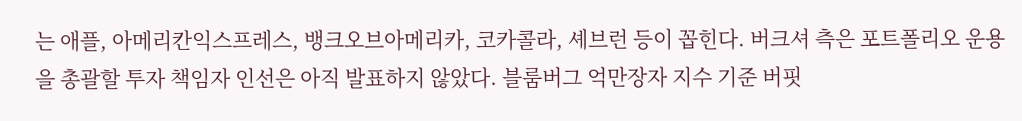는 애플, 아메리칸익스프레스, 뱅크오브아메리카, 코카콜라, 셰브런 등이 꼽힌다. 버크셔 측은 포트폴리오 운용을 총괄할 투자 책임자 인선은 아직 발표하지 않았다. 블룸버그 억만장자 지수 기준 버핏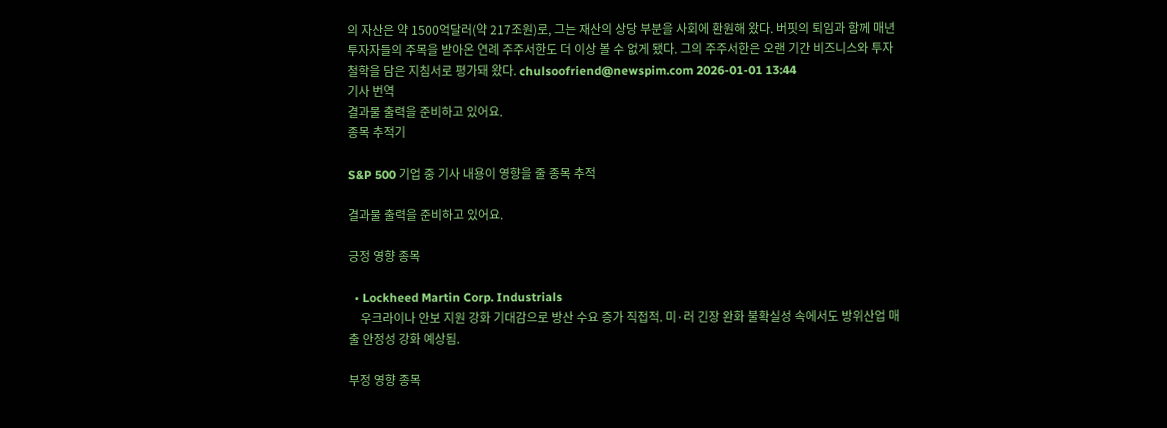의 자산은 약 1500억달러(약 217조원)로, 그는 재산의 상당 부분을 사회에 환원해 왔다. 버핏의 퇴임과 함께 매년 투자자들의 주목을 받아온 연례 주주서한도 더 이상 볼 수 없게 됐다. 그의 주주서한은 오랜 기간 비즈니스와 투자 철학을 담은 지침서로 평가돼 왔다. chulsoofriend@newspim.com 2026-01-01 13:44
기사 번역
결과물 출력을 준비하고 있어요.
종목 추적기

S&P 500 기업 중 기사 내용이 영향을 줄 종목 추적

결과물 출력을 준비하고 있어요.

긍정 영향 종목

  • Lockheed Martin Corp. Industrials
    우크라이나 안보 지원 강화 기대감으로 방산 수요 증가 직접적. 미·러 긴장 완화 불확실성 속에서도 방위산업 매출 안정성 강화 예상됨.

부정 영향 종목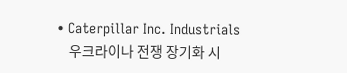• Caterpillar Inc. Industrials
    우크라이나 전쟁 장기화 시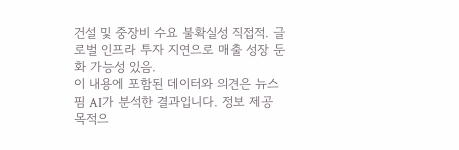건설 및 중장비 수요 불확실성 직접적. 글로벌 인프라 투자 지연으로 매출 성장 둔화 가능성 있음.
이 내용에 포함된 데이터와 의견은 뉴스핌 AI가 분석한 결과입니다. 정보 제공 목적으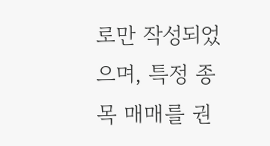로만 작성되었으며, 특정 종목 매매를 권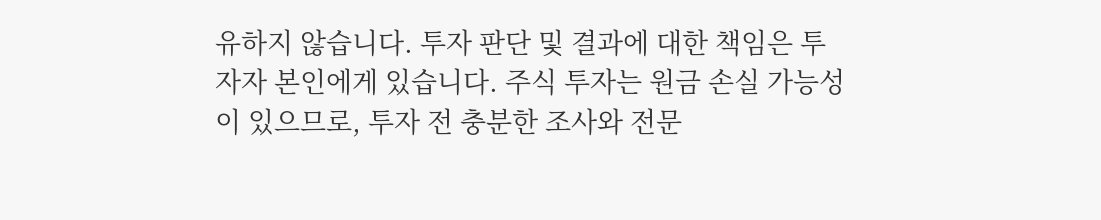유하지 않습니다. 투자 판단 및 결과에 대한 책임은 투자자 본인에게 있습니다. 주식 투자는 원금 손실 가능성이 있으므로, 투자 전 충분한 조사와 전문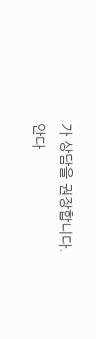가 상담을 권장합니다.
안다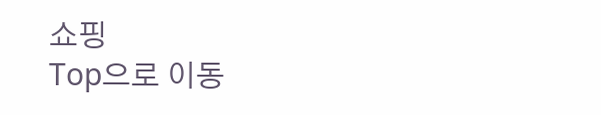쇼핑
Top으로 이동